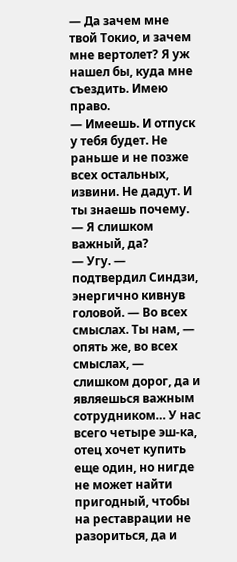— Да зачем мне твой Токио, и зачем мне вертолет? Я уж нашел бы, куда мне съездить. Имею право.
— Имеешь. И отпуск у тебя будет. Не раньше и не позже всех остальных, извини. Не дадут. И ты знаешь почему.
— Я слишком важный, да?
— Угу. — подтвердил Синдзи, энергично кивнув головой. — Во всех смыслах. Ты нам, — опять же, во всех смыслах, — слишком дорог, да и являешься важным сотрудником… У нас всего четыре эш-ка, отец хочет купить еще один, но нигде не может найти пригодный, чтобы на реставрации не разориться, да и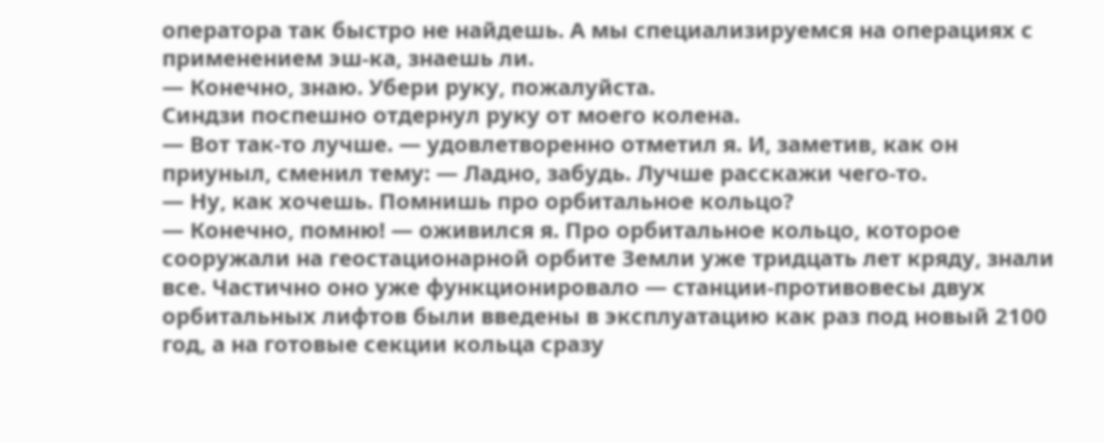оператора так быстро не найдешь. А мы специализируемся на операциях с применением эш-ка, знаешь ли.
— Конечно, знаю. Убери руку, пожалуйста.
Синдзи поспешно отдернул руку от моего колена.
— Вот так-то лучше. — удовлетворенно отметил я. И, заметив, как он приуныл, сменил тему: — Ладно, забудь. Лучше расскажи чего-то.
— Ну, как хочешь. Помнишь про орбитальное кольцо?
— Конечно, помню! — оживился я. Про орбитальное кольцо, которое сооружали на геостационарной орбите Земли уже тридцать лет кряду, знали все. Частично оно уже функционировало — станции-противовесы двух орбитальных лифтов были введены в эксплуатацию как раз под новый 2100 год, а на готовые секции кольца сразу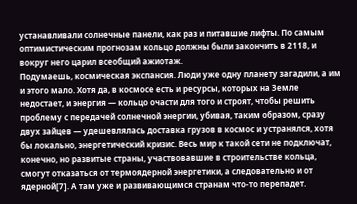устанавливали солнечные панели, как раз и питавшие лифты. По самым оптимистическим прогнозам кольцо должны были закончить в 2118, и вокруг него царил всеобщий ажиотаж.
Подумаешь, космическая экспансия. Люди уже одну планету загадили, а им и этого мало. Хотя да, в космосе есть и ресурсы, которых на Земле недостает, и энергия — кольцо очасти для того и строят, чтобы решить проблему с передачей солнечной энергии, убивая, таким образом, сразу двух зайцев — удешевлялась доставка грузов в космос и устранялся, хотя бы локально, энергетический кризис. Весь мир к такой сети не подключат, конечно, но развитые страны, участвовавшие в строительстве кольца, смогут отказаться от термоядерной энергетики, а следовательно и от ядерной[7]. А там уже и развивающимся странам что-то перепадет.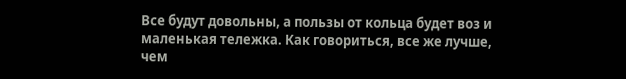Все будут довольны, а пользы от кольца будет воз и маленькая тележка. Как говориться, все же лучше, чем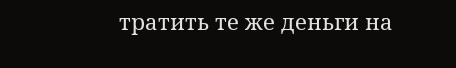тратить те же деньги на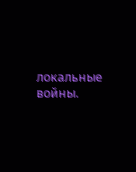локальные войны.